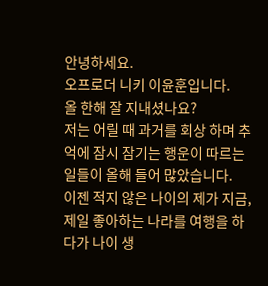안녕하세요.
오프로더 니키 이윤훈입니다.
올 한해 잘 지내셨나요?
저는 어릴 때 과거를 회상 하며 추억에 잠시 잠기는 행운이 따르는 일들이 올해 들어 많았습니다.
이젠 적지 않은 나이의 제가 지금, 제일 좋아하는 나라를 여행을 하다가 나이 생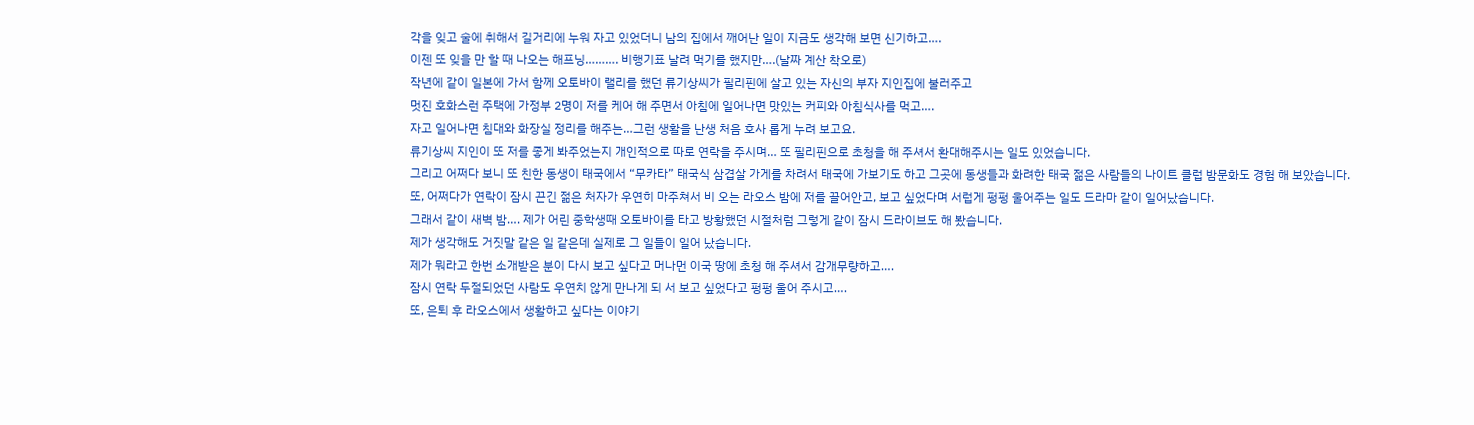각을 잊고 술에 취해서 길거리에 누워 자고 있었더니 남의 집에서 깨어난 일이 지금도 생각해 보면 신기하고….
이젠 또 잊을 만 할 때 나오는 해프닝………. 비행기표 날려 먹기를 했지만….(날짜 계산 착오로)
작년에 같이 일본에 가서 함께 오토바이 랠리를 했던 류기상씨가 필리핀에 살고 있는 자신의 부자 지인집에 불러주고
멋진 호화스런 주택에 가정부 2명이 저를 케어 해 주면서 아침에 일어나면 맛있는 커피와 아침식사를 먹고….
자고 일어나면 침대와 화장실 정리를 해주는…그런 생활을 난생 처음 호사 롭게 누려 보고요.
류기상씨 지인이 또 저를 좋게 봐주었는지 개인적으로 따로 연락을 주시며… 또 필리핀으로 초청을 해 주셔서 환대해주시는 일도 있었습니다.
그리고 어쩌다 보니 또 친한 동생이 태국에서 “무카타” 태국식 삼겹살 가게를 차려서 태국에 가보기도 하고 그곳에 동생들과 화려한 태국 젊은 사람들의 나이트 클럽 밤문화도 경험 해 보았습니다.
또, 어쩌다가 연락이 잠시 끈긴 젊은 처자가 우연히 마주쳐서 비 오는 라오스 밤에 저를 끌어안고, 보고 싶었다며 서럽게 펑펑 울어주는 일도 드라마 같이 일어났습니다.
그래서 같이 새벽 밤…. 제가 어린 중학생때 오토바이를 타고 방황했던 시절처럼 그렇게 같이 잠시 드라이브도 해 봤습니다.
제가 생각해도 거짓말 같은 일 같은데 실제로 그 일들이 일어 났습니다.
제가 뭐라고 한번 소개받은 분이 다시 보고 싶다고 머나먼 이국 땅에 초청 해 주셔서 감개무량하고….
잠시 연락 두절되었던 사람도 우연치 않게 만나게 되 서 보고 싶었다고 펑펑 울어 주시고….
또, 은퇴 후 라오스에서 생활하고 싶다는 이야기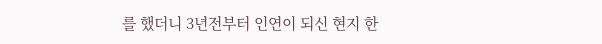를 했더니 3년전부터 인연이 되신 현지 한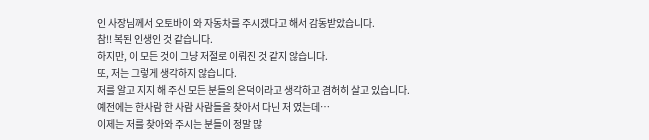인 사장님께서 오토바이 와 자동차를 주시겠다고 해서 감동받았습니다.
참!! 복된 인생인 것 같습니다.
하지만, 이 모든 것이 그냥 저절로 이뤄진 것 같지 않습니다.
또, 저는 그렇게 생각하지 않습니다.
저를 알고 지지 해 주신 모든 분들의 은덕이라고 생각하고 겸허히 살고 있습니다.
예전에는 한사람 한 사람 사람들을 찾아서 다닌 저 였는데…
이제는 저를 찾아와 주시는 분들이 정말 많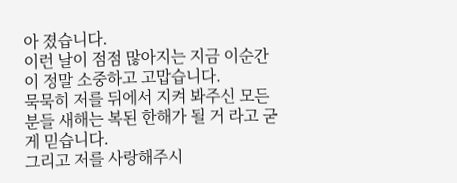아 졌습니다.
이런 날이 점점 많아지는 지금 이순간이 정말 소중하고 고맙습니다.
묵묵히 저를 뒤에서 지켜 봐주신 모든 분들 새해는 복된 한해가 될 거 라고 굳게 믿습니다.
그리고 저를 사랑해주시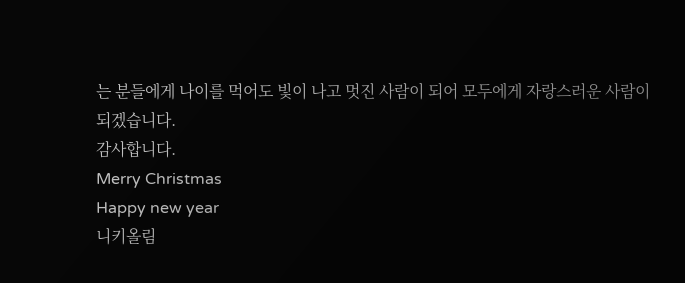는 분들에게 나이를 먹어도 빛이 나고 멋진 사람이 되어 모두에게 자랑스러운 사람이 되겠습니다.
감사합니다.
Merry Christmas
Happy new year
니키올림